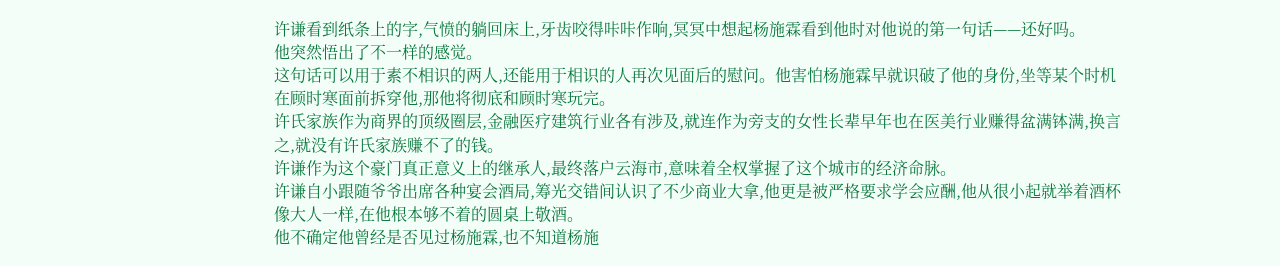许谦看到纸条上的字,气愤的躺回床上,牙齿咬得咔咔作响,冥冥中想起杨施霖看到他时对他说的第一句话——还好吗。
他突然悟出了不一样的感觉。
这句话可以用于素不相识的两人,还能用于相识的人再次见面后的慰问。他害怕杨施霖早就识破了他的身份,坐等某个时机在顾时寒面前拆穿他,那他将彻底和顾时寒玩完。
许氏家族作为商界的顶级圈层,金融医疗建筑行业各有涉及,就连作为旁支的女性长辈早年也在医美行业赚得盆满钵满,换言之,就没有许氏家族赚不了的钱。
许谦作为这个豪门真正意义上的继承人,最终落户云海市,意味着全权掌握了这个城市的经济命脉。
许谦自小跟随爷爷出席各种宴会酒局,筹光交错间认识了不少商业大拿,他更是被严格要求学会应酬,他从很小起就举着酒杯像大人一样,在他根本够不着的圆桌上敬酒。
他不确定他曾经是否见过杨施霖,也不知道杨施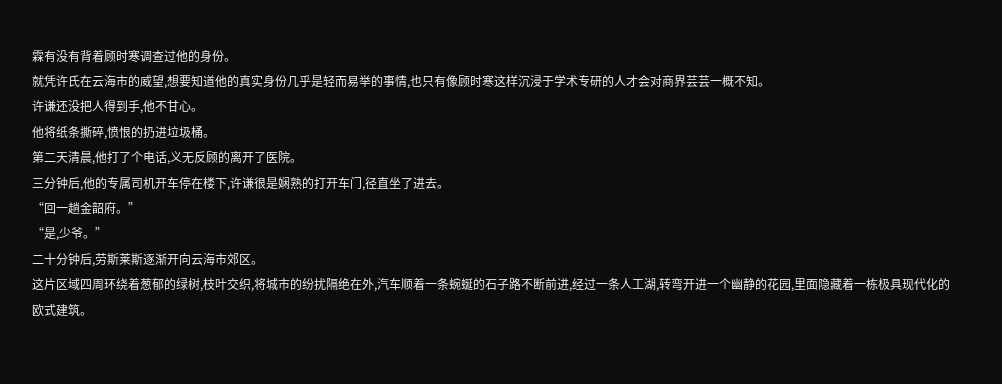霖有没有背着顾时寒调查过他的身份。
就凭许氏在云海市的威望,想要知道他的真实身份几乎是轻而易举的事情,也只有像顾时寒这样沉浸于学术专研的人才会对商界芸芸一概不知。
许谦还没把人得到手,他不甘心。
他将纸条撕碎,愤恨的扔进垃圾桶。
第二天清晨,他打了个电话,义无反顾的离开了医院。
三分钟后,他的专属司机开车停在楼下,许谦很是娴熟的打开车门,径直坐了进去。
“回一趟金韶府。”
“是,少爷。”
二十分钟后,劳斯莱斯逐渐开向云海市郊区。
这片区域四周环绕着葱郁的绿树,枝叶交织,将城市的纷扰隔绝在外,汽车顺着一条蜿蜒的石子路不断前进,经过一条人工湖,转弯开进一个幽静的花园,里面隐藏着一栋极具现代化的欧式建筑。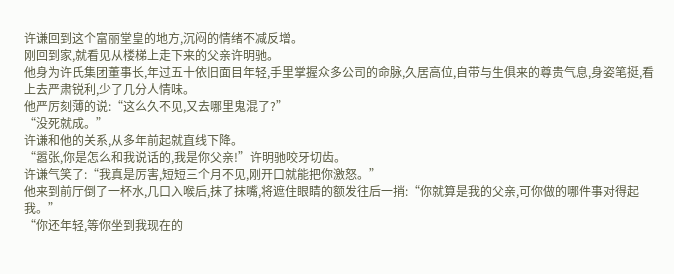许谦回到这个富丽堂皇的地方,沉闷的情绪不减反增。
刚回到家,就看见从楼梯上走下来的父亲许明驰。
他身为许氏集团董事长,年过五十依旧面目年轻,手里掌握众多公司的命脉,久居高位,自带与生俱来的尊贵气息,身姿笔挺,看上去严肃锐利,少了几分人情味。
他严厉刻薄的说:“这么久不见,又去哪里鬼混了?”
“没死就成。”
许谦和他的关系,从多年前起就直线下降。
“嚣张,你是怎么和我说话的,我是你父亲!”许明驰咬牙切齿。
许谦气笑了:“我真是厉害,短短三个月不见,刚开口就能把你激怒。”
他来到前厅倒了一杯水,几口入喉后,抹了抹嘴,将遮住眼睛的额发往后一捎:“你就算是我的父亲,可你做的哪件事对得起我。”
“你还年轻,等你坐到我现在的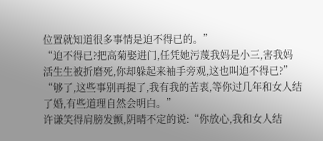位置就知道很多事情是迫不得已的。”
“迫不得已?把高菊娶进门,任凭她污蔑我妈是小三,害我妈活生生被折磨死,你却躲起来袖手旁观,这也叫迫不得已?”
“够了,这些事别再提了,我有我的苦衷,等你过几年和女人结了婚,有些道理自然会明白。”
许谦笑得肩膀发颤,阴晴不定的说:“你放心,我和女人结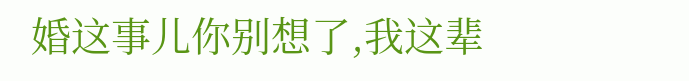婚这事儿你别想了,我这辈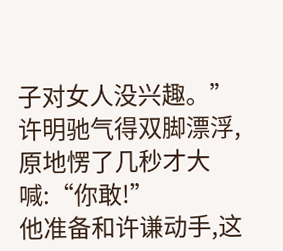子对女人没兴趣。”
许明驰气得双脚漂浮,原地愣了几秒才大喊:“你敢!”
他准备和许谦动手,这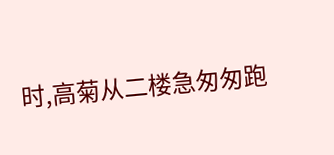时,高菊从二楼急匆匆跑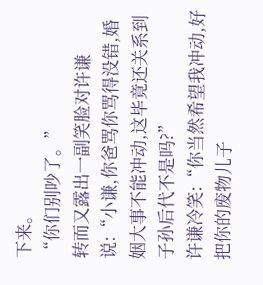下来。
“你们别吵了。”
转而又露出一副笑脸对许谦说:“小谦,你爸骂你骂得没错,婚姻大事不能冲动,这毕竟还关系到子孙后代不是吗?”
许谦冷笑:“你当然希望我冲动,好把你的废物儿子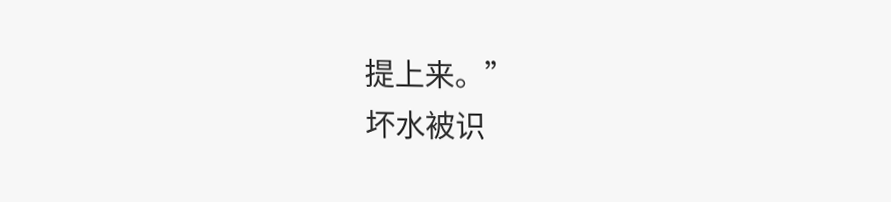提上来。”
坏水被识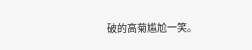破的高菊尴尬一笑。